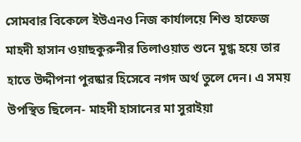সোমবার বিকেলে ইউএনও নিজ কার্যালয়ে শিশু হাফেজ মাহদী হাসান ওয়াছকুরুনীর তিলাওয়াত শুনে মুগ্ধ হয়ে তার হাতে উদ্দীপনা পুরষ্কার হিসেবে নগদ অর্থ তুলে দেন। এ সময় উপস্থিত ছিলেন- মাহদী হাসানের মা সুরাইয়া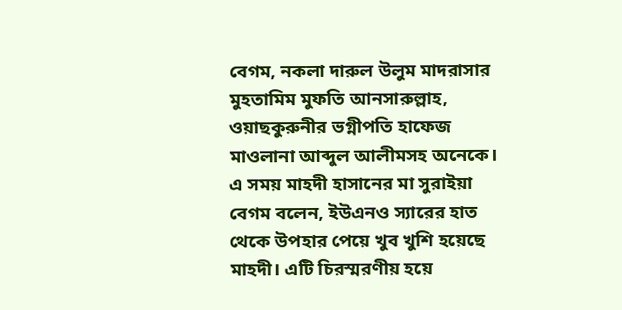বেগম, নকলা দারুল উলুম মাদরাসার মুহতামিম মুফতি আনসারুল্লাহ, ওয়াছকুরুনীর ভগ্নীপতি হাফেজ মাওলানা আব্দুল আলীমসহ অনেকে।
এ সময় মাহদী হাসানের মা সুরাইয়া বেগম বলেন, ইউএনও স্যারের হাত থেকে উপহার পেয়ে খুব খুশি হয়েছে মাহদী। এটি চিরস্মরণীয় হয়ে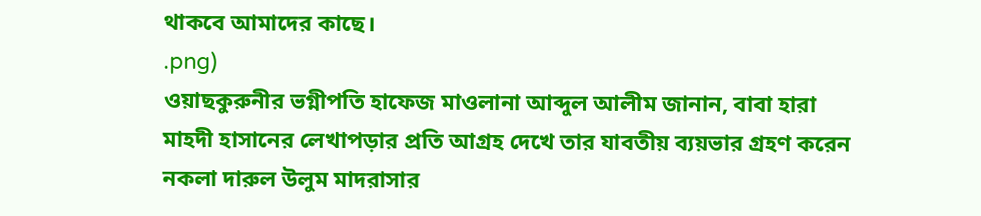থাকবে আমাদের কাছে।
.png)
ওয়াছকুরুনীর ভগ্নীপতি হাফেজ মাওলানা আব্দুল আলীম জানান, বাবা হারা মাহদী হাসানের লেখাপড়ার প্রতি আগ্রহ দেখে তার যাবতীয় ব্যয়ভার গ্রহণ করেন নকলা দারুল উলুম মাদরাসার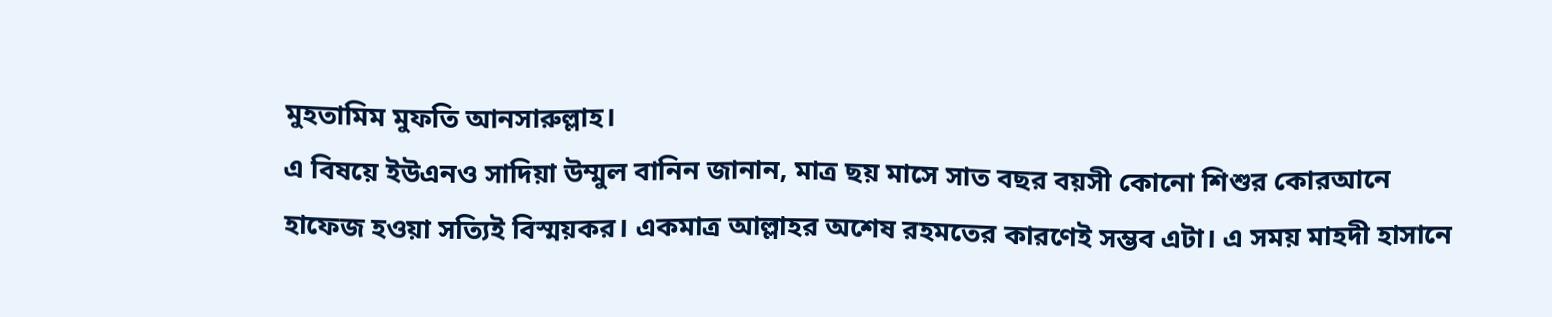মুহতামিম মুফতি আনসারুল্লাহ।
এ বিষয়ে ইউএনও সাদিয়া উম্মুল বানিন জানান, মাত্র ছয় মাসে সাত বছর বয়সী কোনো শিশুর কোরআনে হাফেজ হওয়া সত্যিই বিস্ময়কর। একমাত্র আল্লাহর অশেষ রহমতের কারণেই সম্ভব এটা। এ সময় মাহদী হাসানে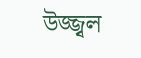উজ্জ্বল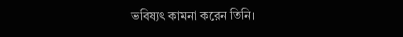ভবিষ্যৎ কামনা করেন তিনি।